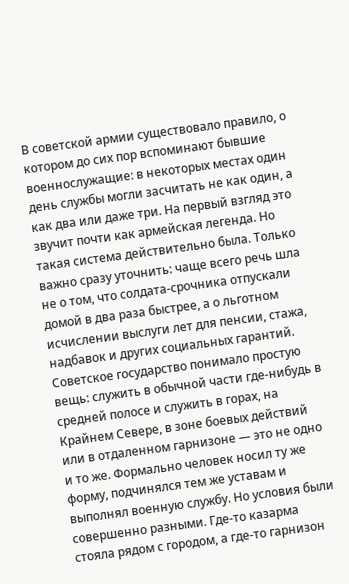В советской армии существовало правило, о котором до сих пор вспоминают бывшие военнослужащие: в некоторых местах один день службы могли засчитать не как один, а как два или даже три. На первый взгляд это звучит почти как армейская легенда. Но такая система действительно была. Только важно сразу уточнить: чаще всего речь шла не о том, что солдата-срочника отпускали домой в два раза быстрее, а о льготном исчислении выслуги лет для пенсии, стажа, надбавок и других социальных гарантий.
Советское государство понимало простую вещь: служить в обычной части где-нибудь в средней полосе и служить в горах, на Крайнем Севере, в зоне боевых действий или в отдаленном гарнизоне — это не одно и то же. Формально человек носил ту же форму, подчинялся тем же уставам и выполнял военную службу. Но условия были совершенно разными. Где-то казарма стояла рядом с городом, а где-то гарнизон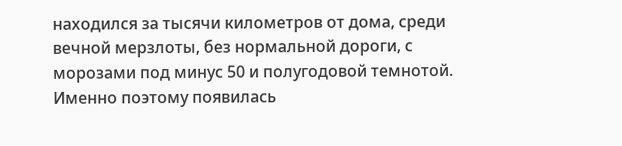находился за тысячи километров от дома, среди вечной мерзлоты, без нормальной дороги, с морозами под минус 50 и полугодовой темнотой.
Именно поэтому появилась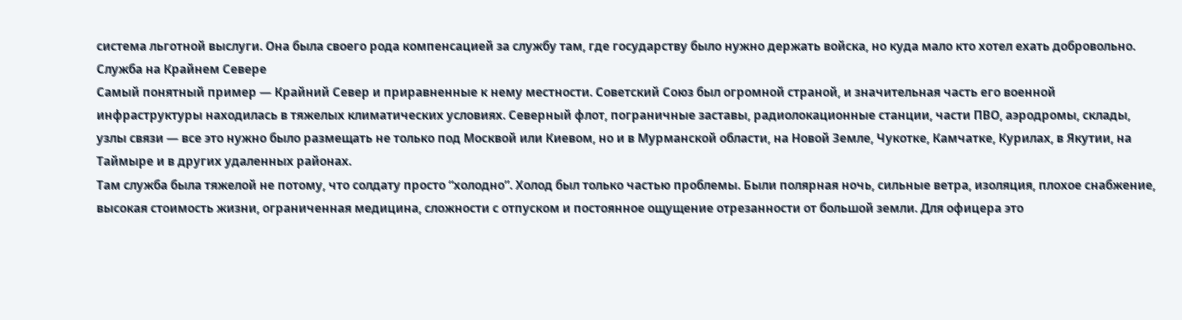система льготной выслуги. Она была своего рода компенсацией за службу там, где государству было нужно держать войска, но куда мало кто хотел ехать добровольно.
Служба на Крайнем Севере
Самый понятный пример — Крайний Север и приравненные к нему местности. Советский Союз был огромной страной, и значительная часть его военной инфраструктуры находилась в тяжелых климатических условиях. Северный флот, пограничные заставы, радиолокационные станции, части ПВО, аэродромы, склады, узлы связи — все это нужно было размещать не только под Москвой или Киевом, но и в Мурманской области, на Новой Земле, Чукотке, Камчатке, Курилах, в Якутии, на Таймыре и в других удаленных районах.
Там служба была тяжелой не потому, что солдату просто “холодно”. Холод был только частью проблемы. Были полярная ночь, сильные ветра, изоляция, плохое снабжение, высокая стоимость жизни, ограниченная медицина, сложности с отпуском и постоянное ощущение отрезанности от большой земли. Для офицера это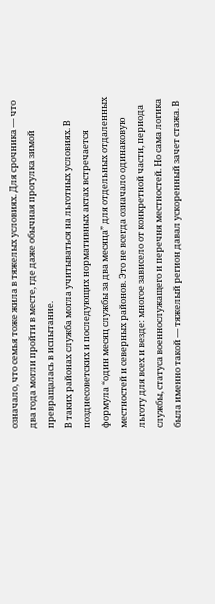означало, что семья тоже жила в тяжелых условиях. Для срочника — что два года могли пройти в месте, где даже обычная прогулка зимой превращалась в испытание.
В таких районах служба могла учитываться на льготных условиях. В позднесоветских и последующих нормативных актах встречается формула “один месяц службы за два месяца” для отдельных отдаленных местностей и северных районов. Это не всегда означало одинаковую льготу для всех и везде: многое зависело от конкретной части, периода службы, статуса военнослужащего и перечня местностей. Но сама логика была именно такой — тяжелый регион давал ускоренный зачет стажа. В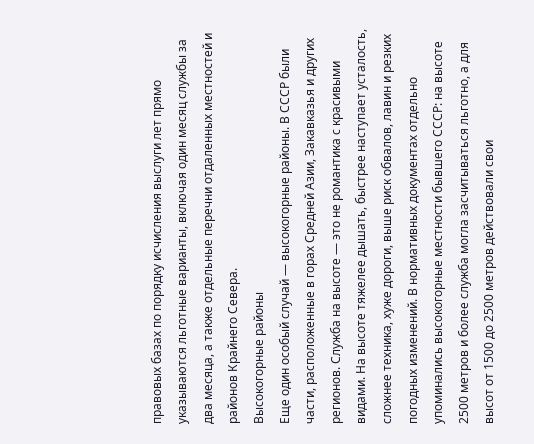правовых базах по порядку исчисления выслуги лет прямо указываются льготные варианты, включая один месяц службы за два месяца, а также отдельные перечни отдаленных местностей и районов Крайнего Севера.
Высокогорные районы
Еще один особый случай — высокогорные районы. В СССР были части, расположенные в горах Средней Азии, Закавказья и других регионов. Служба на высоте — это не романтика с красивыми видами. На высоте тяжелее дышать, быстрее наступает усталость, сложнее техника, хуже дороги, выше риск обвалов, лавин и резких погодных изменений. В нормативных документах отдельно упоминались высокогорные местности бывшего СССР: на высоте 2500 метров и более служба могла засчитываться льготно, а для высот от 1500 до 2500 метров действовали свои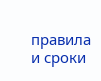правила и сроки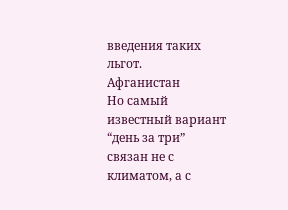введения таких льгот.
Афганистан
Но самый известный вариант “день за три” связан не с климатом, а с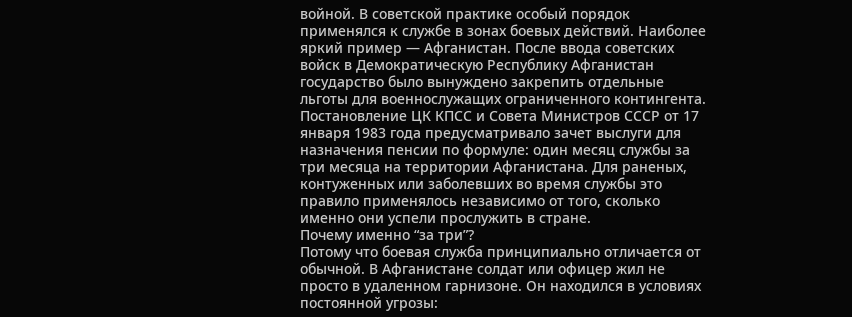войной. В советской практике особый порядок применялся к службе в зонах боевых действий. Наиболее яркий пример — Афганистан. После ввода советских войск в Демократическую Республику Афганистан государство было вынуждено закрепить отдельные льготы для военнослужащих ограниченного контингента. Постановление ЦК КПСС и Совета Министров СССР от 17 января 1983 года предусматривало зачет выслуги для назначения пенсии по формуле: один месяц службы за три месяца на территории Афганистана. Для раненых, контуженных или заболевших во время службы это правило применялось независимо от того, сколько именно они успели прослужить в стране.
Почему именно “за три”?
Потому что боевая служба принципиально отличается от обычной. В Афганистане солдат или офицер жил не просто в удаленном гарнизоне. Он находился в условиях постоянной угрозы: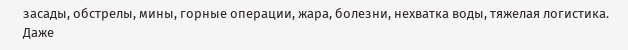засады, обстрелы, мины, горные операции, жара, болезни, нехватка воды, тяжелая логистика. Даже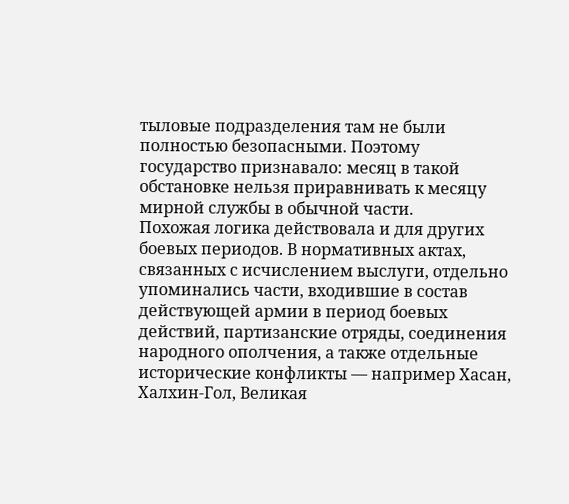тыловые подразделения там не были полностью безопасными. Поэтому государство признавало: месяц в такой обстановке нельзя приравнивать к месяцу мирной службы в обычной части.
Похожая логика действовала и для других боевых периодов. В нормативных актах, связанных с исчислением выслуги, отдельно упоминались части, входившие в состав действующей армии в период боевых действий, партизанские отряды, соединения народного ополчения, а также отдельные исторические конфликты — например Хасан, Халхин-Гол, Великая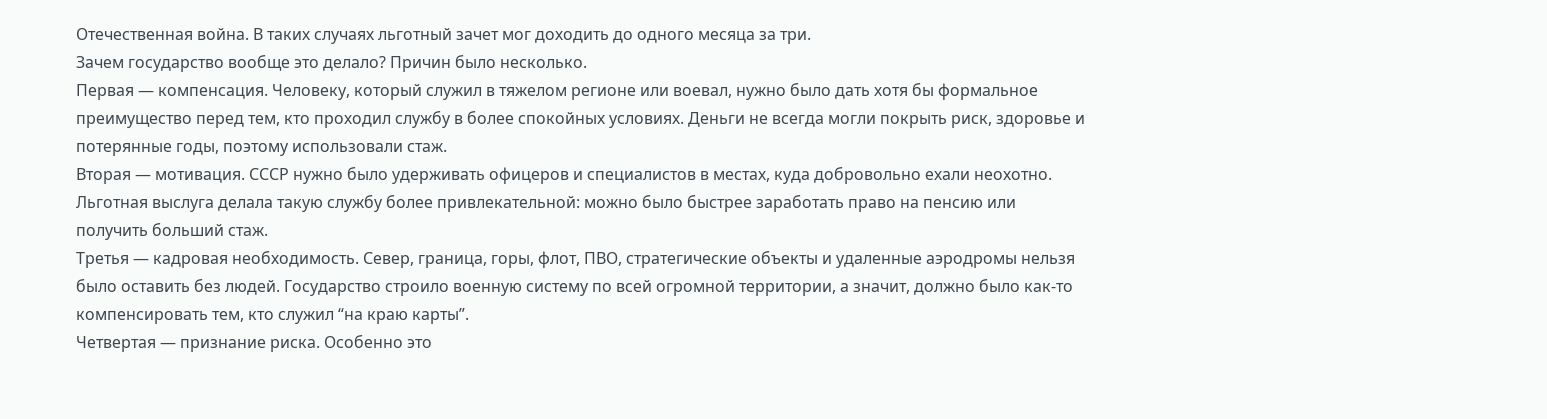Отечественная война. В таких случаях льготный зачет мог доходить до одного месяца за три.
Зачем государство вообще это делало? Причин было несколько.
Первая — компенсация. Человеку, который служил в тяжелом регионе или воевал, нужно было дать хотя бы формальное преимущество перед тем, кто проходил службу в более спокойных условиях. Деньги не всегда могли покрыть риск, здоровье и потерянные годы, поэтому использовали стаж.
Вторая — мотивация. СССР нужно было удерживать офицеров и специалистов в местах, куда добровольно ехали неохотно. Льготная выслуга делала такую службу более привлекательной: можно было быстрее заработать право на пенсию или получить больший стаж.
Третья — кадровая необходимость. Север, граница, горы, флот, ПВО, стратегические объекты и удаленные аэродромы нельзя было оставить без людей. Государство строило военную систему по всей огромной территории, а значит, должно было как-то компенсировать тем, кто служил “на краю карты”.
Четвертая — признание риска. Особенно это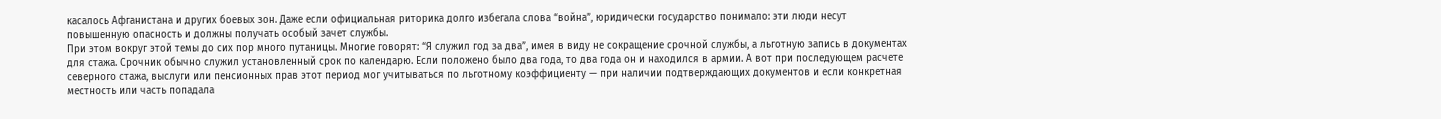касалось Афганистана и других боевых зон. Даже если официальная риторика долго избегала слова “война”, юридически государство понимало: эти люди несут повышенную опасность и должны получать особый зачет службы.
При этом вокруг этой темы до сих пор много путаницы. Многие говорят: “Я служил год за два”, имея в виду не сокращение срочной службы, а льготную запись в документах для стажа. Срочник обычно служил установленный срок по календарю. Если положено было два года, то два года он и находился в армии. А вот при последующем расчете северного стажа, выслуги или пенсионных прав этот период мог учитываться по льготному коэффициенту — при наличии подтверждающих документов и если конкретная местность или часть попадала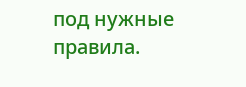под нужные правила.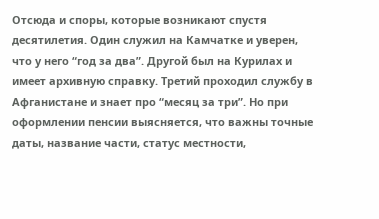Отсюда и споры, которые возникают спустя десятилетия. Один служил на Камчатке и уверен, что у него “год за два”. Другой был на Курилах и имеет архивную справку. Третий проходил службу в Афганистане и знает про “месяц за три”. Но при оформлении пенсии выясняется, что важны точные даты, название части, статус местности,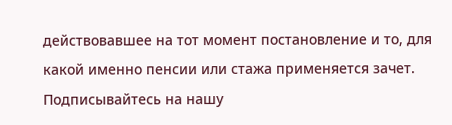действовавшее на тот момент постановление и то, для какой именно пенсии или стажа применяется зачет.
Подписывайтесь на нашу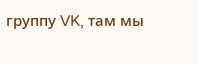группу VK, там мы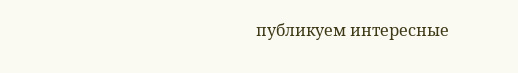публикуем интересные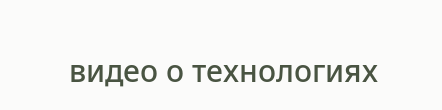видео о технологиях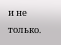и не только.